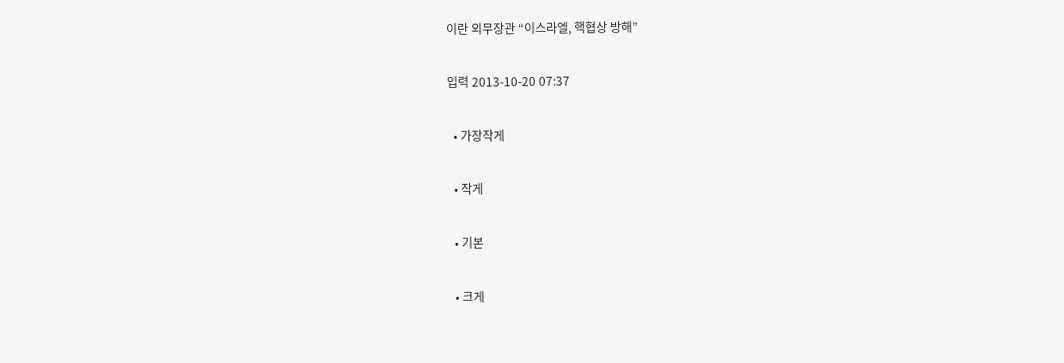이란 외무장관 “이스라엘, 핵협상 방해”

입력 2013-10-20 07:37

  • 가장작게

  • 작게

  • 기본

  • 크게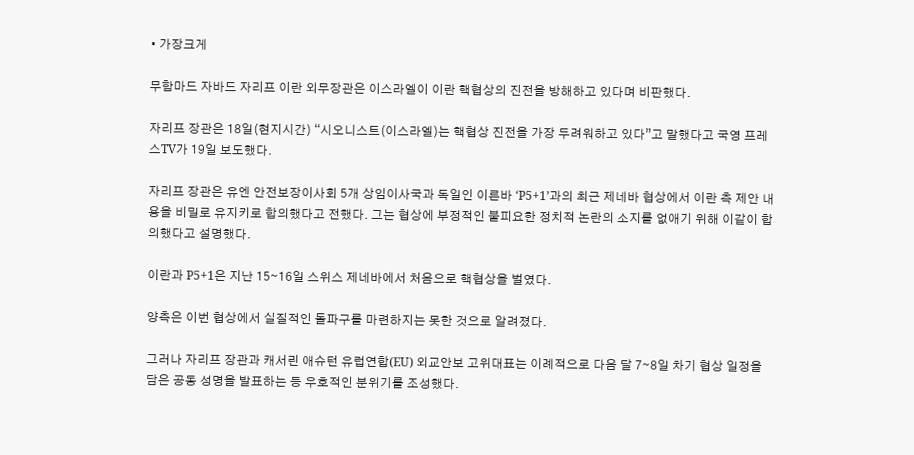• 가장크게

무함마드 자바드 자리프 이란 외무장관은 이스라엘이 이란 핵협상의 진전을 방해하고 있다며 비판했다.

자리프 장관은 18일(현지시간) “시오니스트(이스라엘)는 핵협상 진전을 가장 두려워하고 있다”고 말했다고 국영 프레스TV가 19일 보도했다.

자리프 장관은 유엔 안전보장이사회 5개 상임이사국과 독일인 이른바 ‘P5+1’과의 최근 제네바 협상에서 이란 측 제안 내용을 비밀로 유지키로 합의했다고 전했다. 그는 협상에 부정적인 불피요한 정치적 논란의 소지를 없애기 위해 이같이 합의했다고 설명했다.

이란과 P5+1은 지난 15∼16일 스위스 제네바에서 처음으로 핵협상을 벌였다.

양측은 이번 협상에서 실질적인 돌파구를 마련하지는 못한 것으로 알려졌다.

그러나 자리프 장관과 캐서린 애슈턴 유럽연합(EU) 외교안보 고위대표는 이례적으로 다음 달 7∼8일 차기 협상 일정을 담은 공동 성명을 발표하는 등 우호적인 분위기를 조성했다.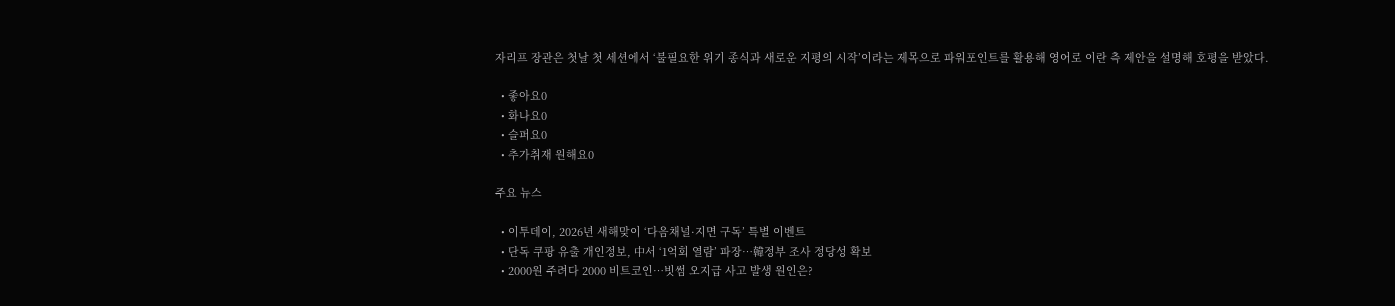자리프 장관은 첫날 첫 세션에서 ‘불필요한 위기 종식과 새로운 지평의 시작’이라는 제목으로 파워포인트를 활용해 영어로 이란 측 제안을 설명해 호평을 받았다.

  • 좋아요0
  • 화나요0
  • 슬퍼요0
  • 추가취재 원해요0

주요 뉴스

  • 이투데이, 2026년 새해맞이 ‘다음채널·지면 구독’ 특별 이벤트
  • 단독 쿠팡 유출 개인정보, 中서 ‘1억회 열람’ 파장…韓정부 조사 정당성 확보
  • 2000원 주려다 2000 비트코인…빗썸 오지급 사고 발생 원인은?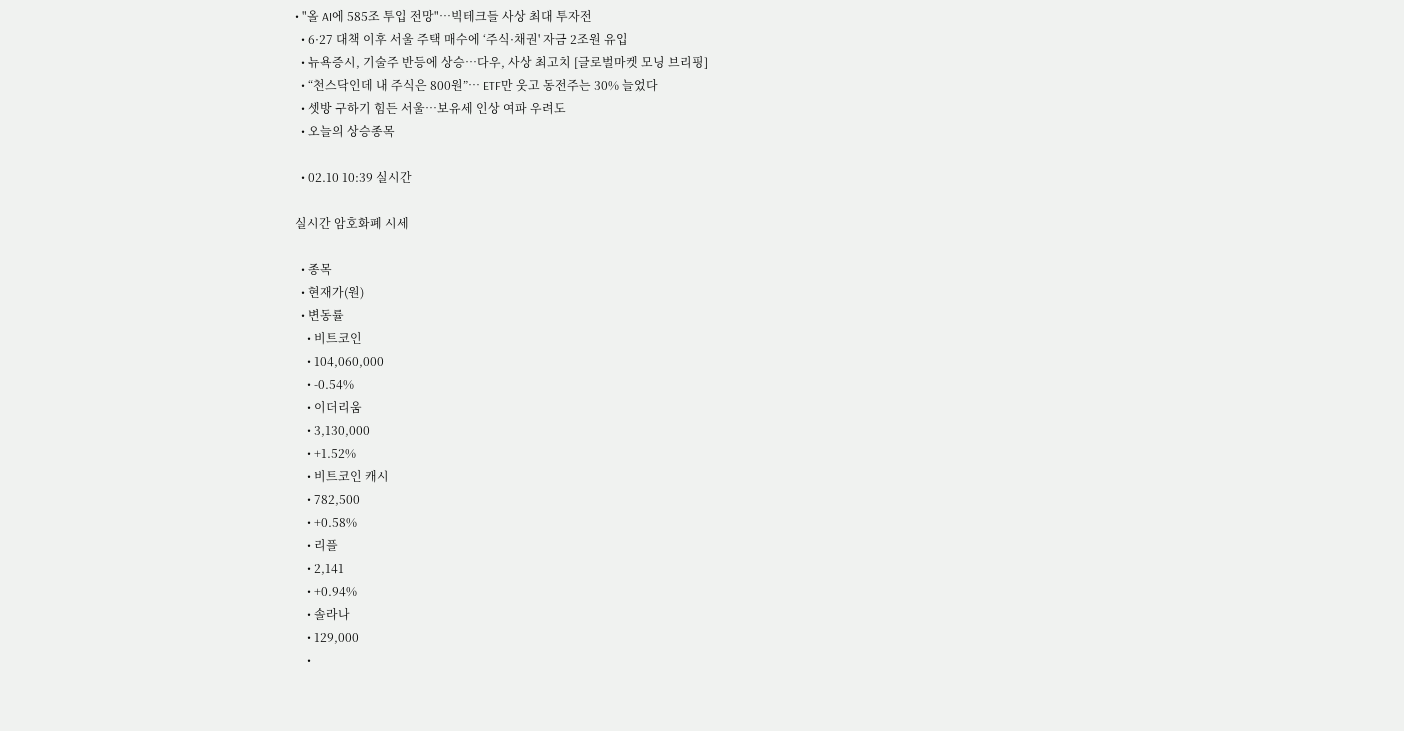• "올 AI에 585조 투입 전망"…빅테크들 사상 최대 투자전
  • 6·27 대책 이후 서울 주택 매수에 ‘주식·채권' 자금 2조원 유입
  • 뉴욕증시, 기술주 반등에 상승…다우, 사상 최고치 [글로벌마켓 모닝 브리핑]
  • “천스닥인데 내 주식은 800원”⋯ ETF만 웃고 동전주는 30% 늘었다
  • 셋방 구하기 힘든 서울…보유세 인상 여파 우려도
  • 오늘의 상승종목

  • 02.10 10:39 실시간

실시간 암호화폐 시세

  • 종목
  • 현재가(원)
  • 변동률
    • 비트코인
    • 104,060,000
    • -0.54%
    • 이더리움
    • 3,130,000
    • +1.52%
    • 비트코인 캐시
    • 782,500
    • +0.58%
    • 리플
    • 2,141
    • +0.94%
    • 솔라나
    • 129,000
    •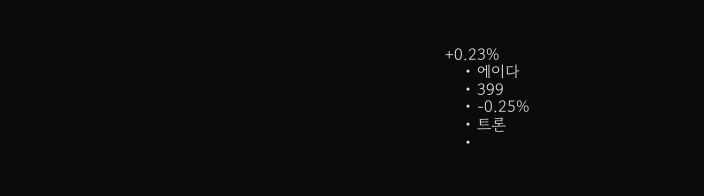+0.23%
    • 에이다
    • 399
    • -0.25%
    • 트론
    •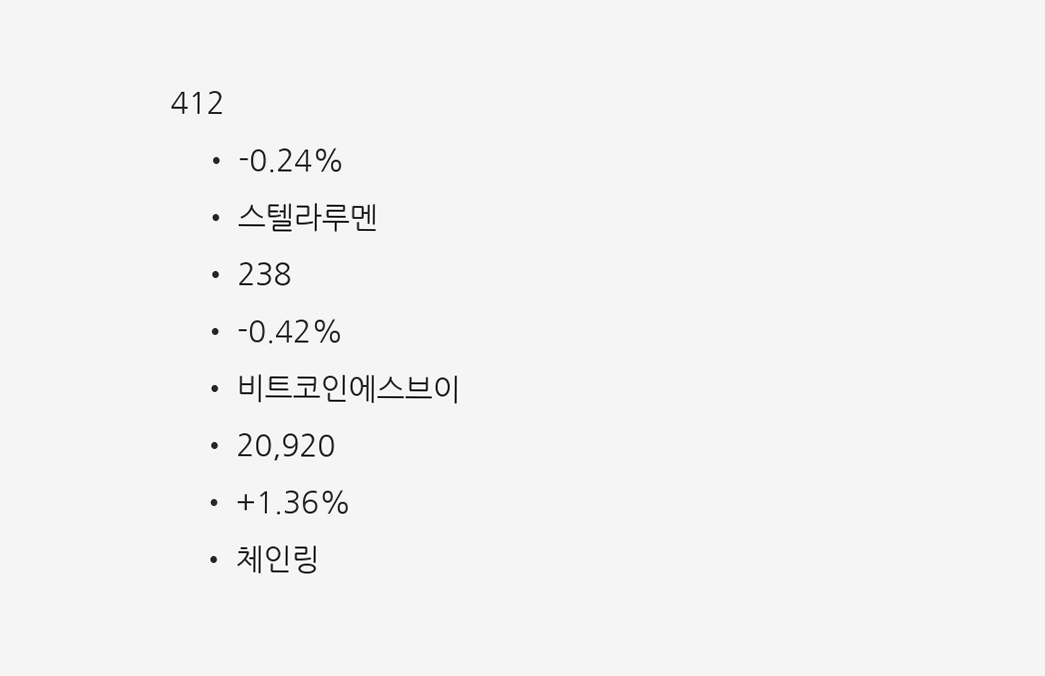412
    • -0.24%
    • 스텔라루멘
    • 238
    • -0.42%
    • 비트코인에스브이
    • 20,920
    • +1.36%
    • 체인링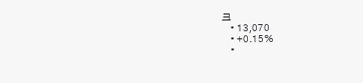크
    • 13,070
    • +0.15%
    •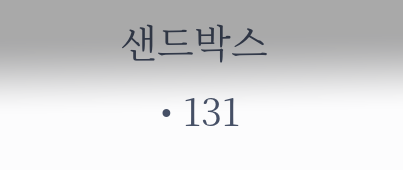샌드박스
    • 131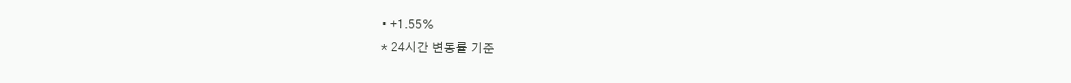• +1.55%
* 24시간 변동률 기준